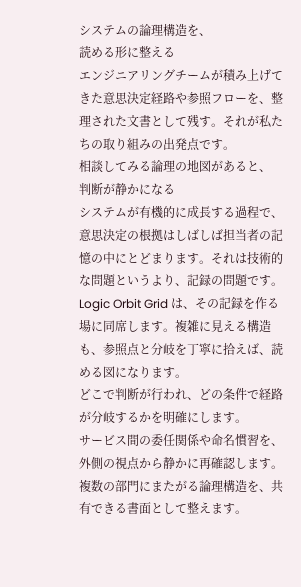システムの論理構造を、
読める形に整える
エンジニアリングチームが積み上げてきた意思決定経路や参照フローを、整理された文書として残す。それが私たちの取り組みの出発点です。
相談してみる論理の地図があると、
判断が静かになる
システムが有機的に成長する過程で、意思決定の根拠はしばしば担当者の記憶の中にとどまります。それは技術的な問題というより、記録の問題です。
Logic Orbit Grid は、その記録を作る場に同席します。複雑に見える構造も、参照点と分岐を丁寧に拾えば、読める図になります。
どこで判断が行われ、どの条件で経路が分岐するかを明確にします。
サービス間の委任関係や命名慣習を、外側の視点から静かに再確認します。
複数の部門にまたがる論理構造を、共有できる書面として整えます。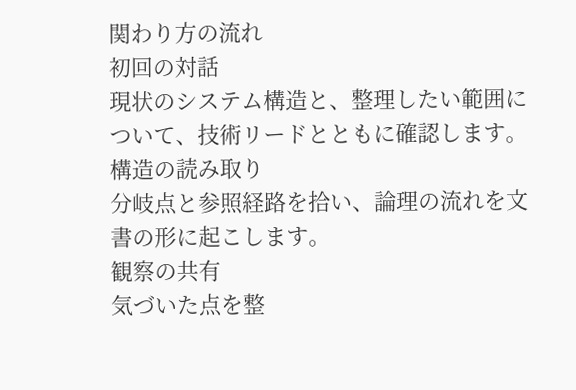関わり方の流れ
初回の対話
現状のシステム構造と、整理したい範囲について、技術リードとともに確認します。
構造の読み取り
分岐点と参照経路を拾い、論理の流れを文書の形に起こします。
観察の共有
気づいた点を整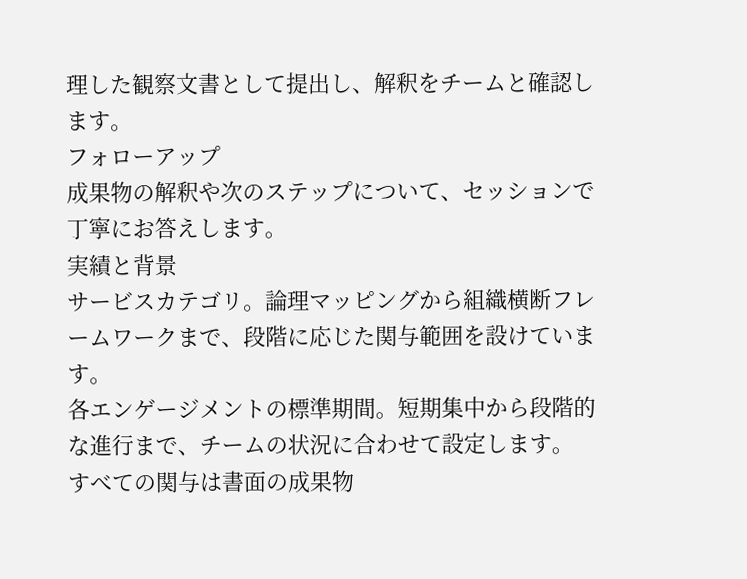理した観察文書として提出し、解釈をチームと確認します。
フォローアップ
成果物の解釈や次のステップについて、セッションで丁寧にお答えします。
実績と背景
サービスカテゴリ。論理マッピングから組織横断フレームワークまで、段階に応じた関与範囲を設けています。
各エンゲージメントの標準期間。短期集中から段階的な進行まで、チームの状況に合わせて設定します。
すべての関与は書面の成果物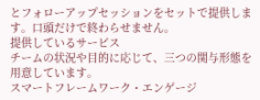とフォローアップセッションをセットで提供します。口頭だけで終わらせません。
提供しているサービス
チームの状況や目的に応じて、三つの関与形態を用意しています。
スマートフレームワーク・エンゲージ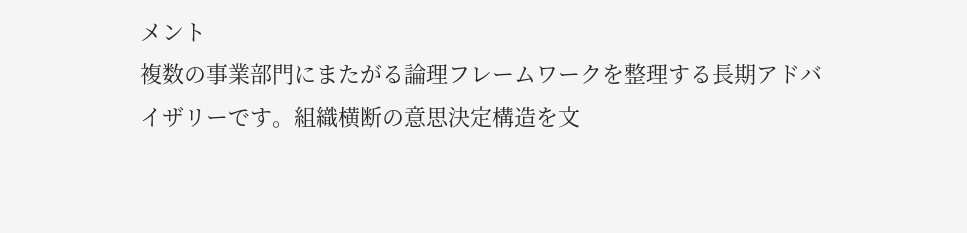メント
複数の事業部門にまたがる論理フレームワークを整理する長期アドバイザリーです。組織横断の意思決定構造を文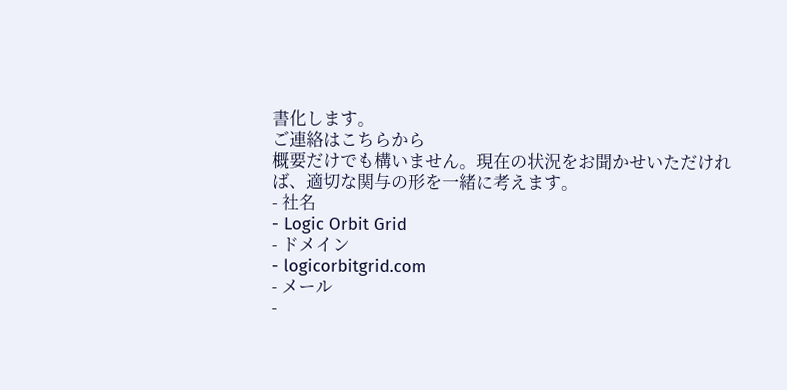書化します。
ご連絡はこちらから
概要だけでも構いません。現在の状況をお聞かせいただければ、適切な関与の形を一緒に考えます。
- 社名
- Logic Orbit Grid
- ドメイン
- logicorbitgrid.com
- メール
-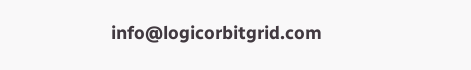info@logicorbitgrid.com